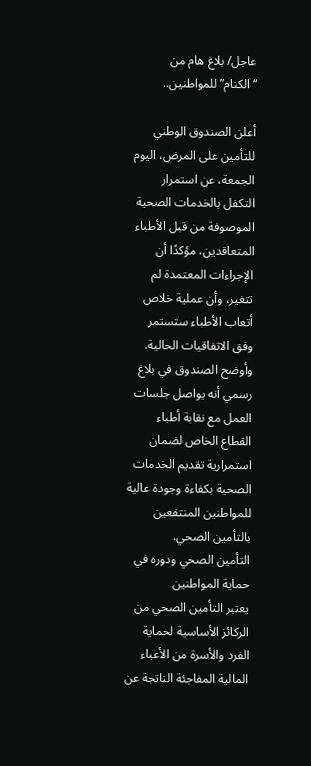عاجل/ بلاغ هام من “الكنام” للمواطنين..

أعلن الصندوق الوطني للتأمين على المرض، اليوم الجمعة، عن استمرار التكفل بالخدمات الصحية الموصوفة من قبل الأطباء المتعاقدين، مؤكدًا أن الإجراءات المعتمدة لم تتغير، وأن عملية خلاص أتعاب الأطباء ستستمر وفق الاتفاقيات الحالية. وأوضح الصندوق في بلاغ رسمي أنه يواصل جلسات العمل مع نقابة أطباء القطاع الخاص لضمان استمرارية تقديم الخدمات الصحية بكفاءة وجودة عالية للمواطنين المنتفعين بالتأمين الصحي.
التأمين الصحي ودوره في حماية المواطنين
يعتبر التأمين الصحي من الركائز الأساسية لحماية الفرد والأسرة من الأعباء المالية المفاجئة الناتجة عن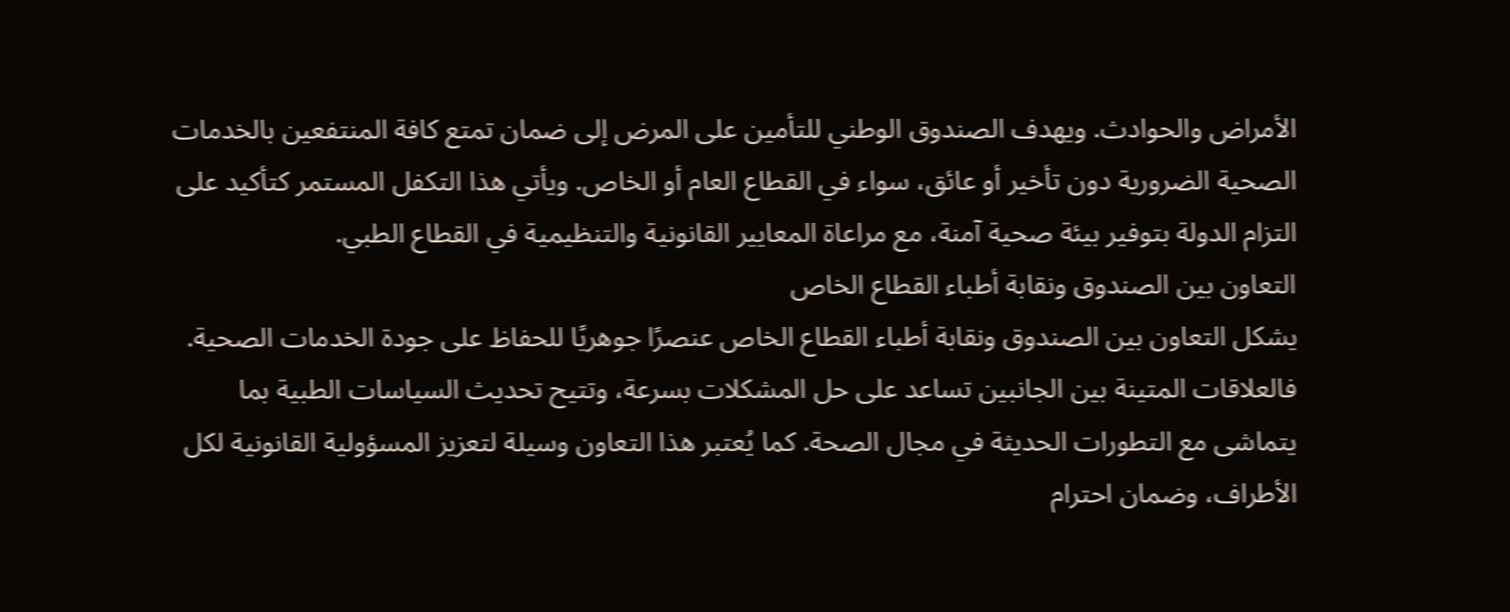الأمراض والحوادث. ويهدف الصندوق الوطني للتأمين على المرض إلى ضمان تمتع كافة المنتفعين بالخدمات الصحية الضرورية دون تأخير أو عائق، سواء في القطاع العام أو الخاص. ويأتي هذا التكفل المستمر كتأكيد على التزام الدولة بتوفير بيئة صحية آمنة، مع مراعاة المعايير القانونية والتنظيمية في القطاع الطبي.
التعاون بين الصندوق ونقابة أطباء القطاع الخاص
يشكل التعاون بين الصندوق ونقابة أطباء القطاع الخاص عنصرًا جوهريًا للحفاظ على جودة الخدمات الصحية. فالعلاقات المتينة بين الجانبين تساعد على حل المشكلات بسرعة، وتتيح تحديث السياسات الطبية بما يتماشى مع التطورات الحديثة في مجال الصحة. كما يُعتبر هذا التعاون وسيلة لتعزيز المسؤولية القانونية لكل الأطراف، وضمان احترام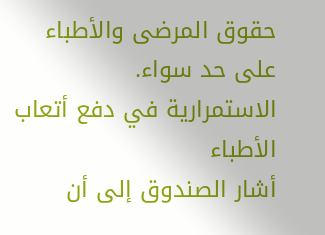حقوق المرضى والأطباء على حد سواء.
الاستمرارية في دفع أتعاب الأطباء
أشار الصندوق إلى أن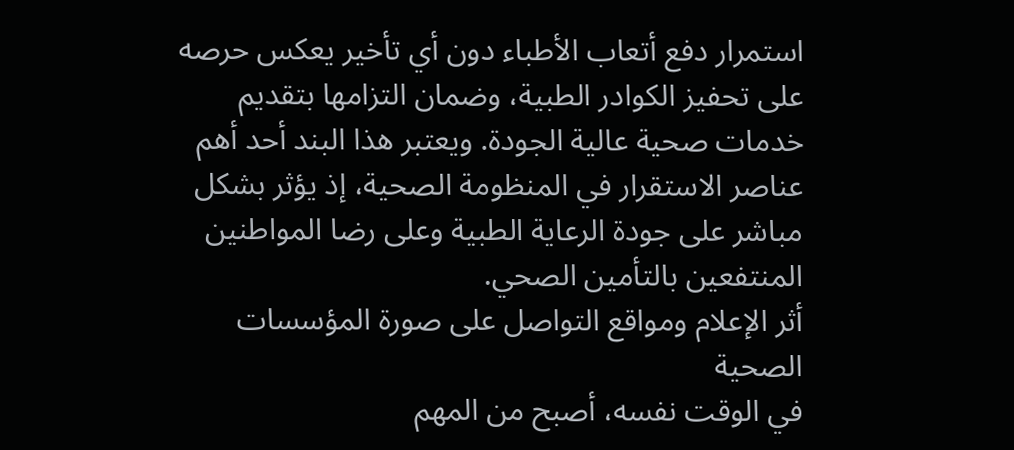استمرار دفع أتعاب الأطباء دون أي تأخير يعكس حرصه على تحفيز الكوادر الطبية، وضمان التزامها بتقديم خدمات صحية عالية الجودة. ويعتبر هذا البند أحد أهم عناصر الاستقرار في المنظومة الصحية، إذ يؤثر بشكل مباشر على جودة الرعاية الطبية وعلى رضا المواطنين المنتفعين بالتأمين الصحي.
أثر الإعلام ومواقع التواصل على صورة المؤسسات الصحية
في الوقت نفسه، أصبح من المهم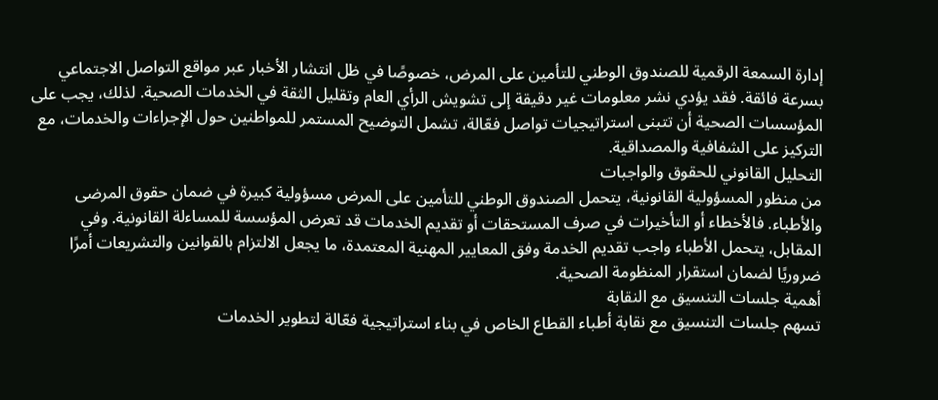إدارة السمعة الرقمية للصندوق الوطني للتأمين على المرض، خصوصًا في ظل انتشار الأخبار عبر مواقع التواصل الاجتماعي بسرعة فائقة. فقد يؤدي نشر معلومات غير دقيقة إلى تشويش الرأي العام وتقليل الثقة في الخدمات الصحية. لذلك، يجب على المؤسسات الصحية أن تتبنى استراتيجيات تواصل فعّالة، تشمل التوضيح المستمر للمواطنين حول الإجراءات والخدمات، مع التركيز على الشفافية والمصداقية.
التحليل القانوني للحقوق والواجبات
من منظور المسؤولية القانونية، يتحمل الصندوق الوطني للتأمين على المرض مسؤولية كبيرة في ضمان حقوق المرضى والأطباء. فالأخطاء أو التأخيرات في صرف المستحقات أو تقديم الخدمات قد تعرض المؤسسة للمساءلة القانونية. وفي المقابل، يتحمل الأطباء واجب تقديم الخدمة وفق المعايير المهنية المعتمدة، ما يجعل الالتزام بالقوانين والتشريعات أمرًا ضروريًا لضمان استقرار المنظومة الصحية.
أهمية جلسات التنسيق مع النقابة
تسهم جلسات التنسيق مع نقابة أطباء القطاع الخاص في بناء استراتيجية فعّالة لتطوير الخدمات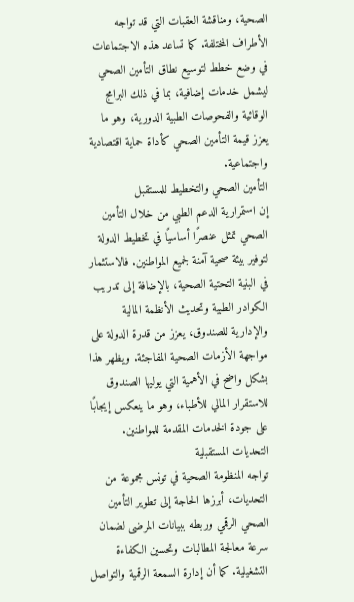الصحية، ومناقشة العقبات التي قد تواجه الأطراف المختلفة. كما تساعد هذه الاجتماعات في وضع خطط لتوسيع نطاق التأمين الصحي ليشمل خدمات إضافية، بما في ذلك البرامج الوقائية والفحوصات الطبية الدورية، وهو ما يعزز قيمة التأمين الصحي كأداة حماية اقتصادية واجتماعية.
التأمين الصحي والتخطيط للمستقبل
إن استمرارية الدعم الطبي من خلال التأمين الصحي تمثل عنصرًا أساسيًا في تخطيط الدولة لتوفير بيئة صحية آمنة لجميع المواطنين. فالاستثمار في البنية التحتية الصحية، بالإضافة إلى تدريب الكوادر الطبية وتحديث الأنظمة المالية والإدارية للصندوق، يعزز من قدرة الدولة على مواجهة الأزمات الصحية المفاجئة. ويظهر هذا بشكل واضح في الأهمية التي يوليها الصندوق للاستقرار المالي للأطباء، وهو ما ينعكس إيجابًا على جودة الخدمات المقدمة للمواطنين.
التحديات المستقبلية
تواجه المنظومة الصحية في تونس مجموعة من التحديات، أبرزها الحاجة إلى تطوير التأمين الصحي الرقمي وربطه ببيانات المرضى لضمان سرعة معالجة المطالبات وتحسين الكفاءة التشغيلية. كما أن إدارة السمعة الرقمية والتواصل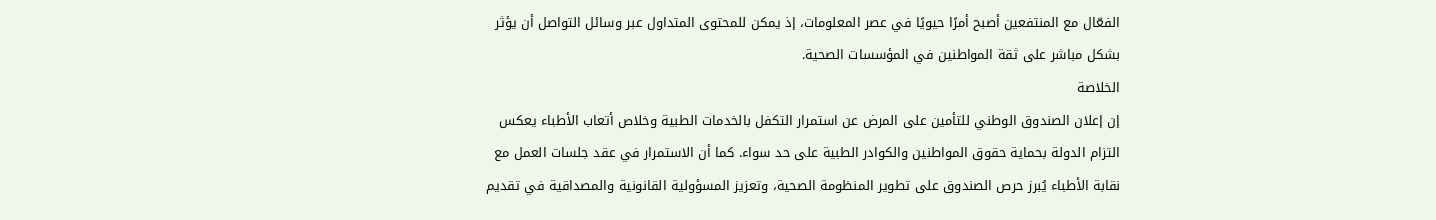الفعّال مع المنتفعين أصبح أمرًا حيويًا في عصر المعلومات، إذ يمكن للمحتوى المتداول عبر وسائل التواصل أن يؤثر بشكل مباشر على ثقة المواطنين في المؤسسات الصحية.
الخلاصة
إن إعلان الصندوق الوطني للتأمين على المرض عن استمرار التكفل بالخدمات الطبية وخلاص أتعاب الأطباء يعكس التزام الدولة بحماية حقوق المواطنين والكوادر الطبية على حد سواء. كما أن الاستمرار في عقد جلسات العمل مع نقابة الأطباء يُبرز حرص الصندوق على تطوير المنظومة الصحية، وتعزيز المسؤولية القانونية والمصداقية في تقديم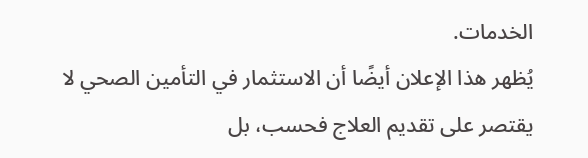الخدمات.
يُظهر هذا الإعلان أيضًا أن الاستثمار في التأمين الصحي لا يقتصر على تقديم العلاج فحسب، بل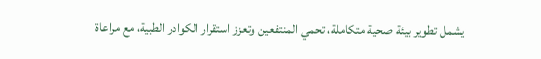يشمل تطوير بيئة صحية متكاملة، تحمي المنتفعين وتعزز استقرار الكوادر الطبية، مع مراعاة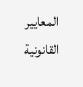المعايير القانونية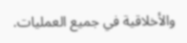والأخلاقية في جميع العمليات.